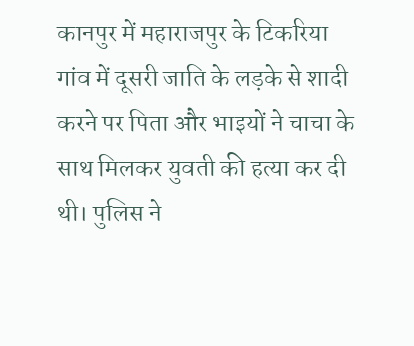कानपुर में महाराजपुर के टिकरिया गांव में दूसरी जाति के लड़के से शादी करने पर पिता और भाइयों ने चाचा के साथ मिलकर युवती की हत्या कर दी थी। पुलिस ने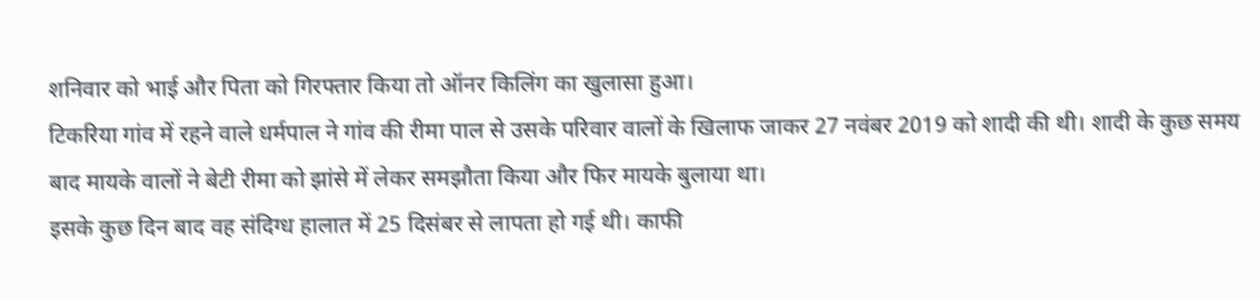शनिवार को भाई और पिता को गिरफ्तार किया तो ऑनर किलिंग का खुलासा हुआ।
टिकरिया गांव में रहने वाले धर्मपाल ने गांव की रीमा पाल से उसके परिवार वालों के खिलाफ जाकर 27 नवंबर 2019 को शादी की थी। शादी के कुछ समय बाद मायके वालों ने बेटी रीमा को झांसे में लेकर समझौता किया और फिर मायके बुलाया था।
इसके कुछ दिन बाद वह संदिग्ध हालात में 25 दिसंबर से लापता हो गई थी। काफी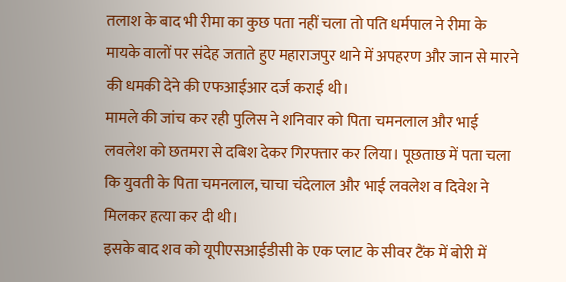तलाश के बाद भी रीमा का कुछ पता नहीं चला तो पति धर्मपाल ने रीमा के मायके वालों पर संदेह जताते हुए महाराजपुर थाने में अपहरण और जान से मारने की धमकी देने की एफआईआर दर्ज कराई थी।
मामले की जांच कर रही पुलिस ने शनिवार को पिता चमनलाल और भाई लवलेश को छतमरा से दबिश देकर गिरफ्तार कर लिया। पूछताछ में पता चला कि युवती के पिता चमनलाल, चाचा चंदेलाल और भाई लवलेश व दिवेश ने मिलकर हत्या कर दी थी।
इसके बाद शव को यूपीएसआईडीसी के एक प्लाट के सीवर टैंक में बोरी में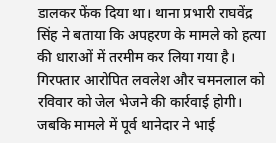डालकर फेंक दिया था। थाना प्रभारी राघवेंद्र सिंह ने बताया कि अपहरण के मामले को हत्या की धाराओं में तरमीम कर लिया गया है। गिरफ्तार आरोपित लवलेश और चमनलाल को रविवार को जेल भेजने की कार्रवाई होगी। जबकि मामले में पूर्व थानेदार ने भाई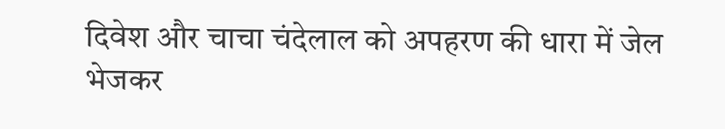दिवेश और चाचा चंदेलाल को अपहरण की धारा में जेल भेजकर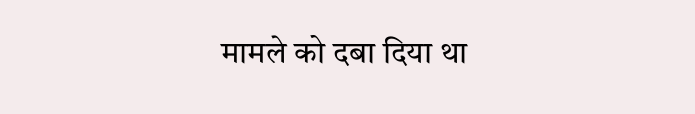मामले को दबा दिया था